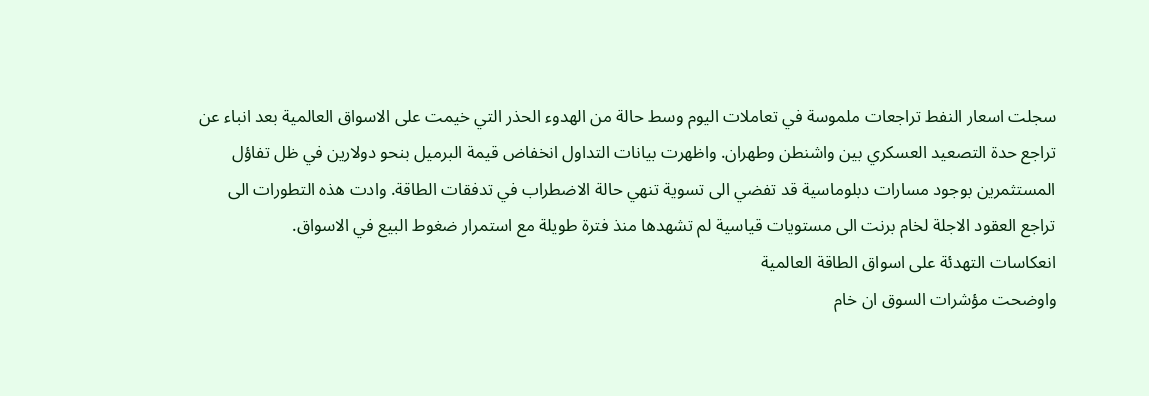سجلت اسعار النفط تراجعات ملموسة في تعاملات اليوم وسط حالة من الهدوء الحذر التي خيمت على الاسواق العالمية بعد انباء عن تراجع حدة التصعيد العسكري بين واشنطن وطهران. واظهرت بيانات التداول انخفاض قيمة البرميل بنحو دولارين في ظل تفاؤل المستثمرين بوجود مسارات دبلوماسية قد تفضي الى تسوية تنهي حالة الاضطراب في تدفقات الطاقة. وادت هذه التطورات الى تراجع العقود الاجلة لخام برنت الى مستويات قياسية لم تشهدها منذ فترة طويلة مع استمرار ضغوط البيع في الاسواق.
انعكاسات التهدئة على اسواق الطاقة العالمية
واوضحت مؤشرات السوق ان خام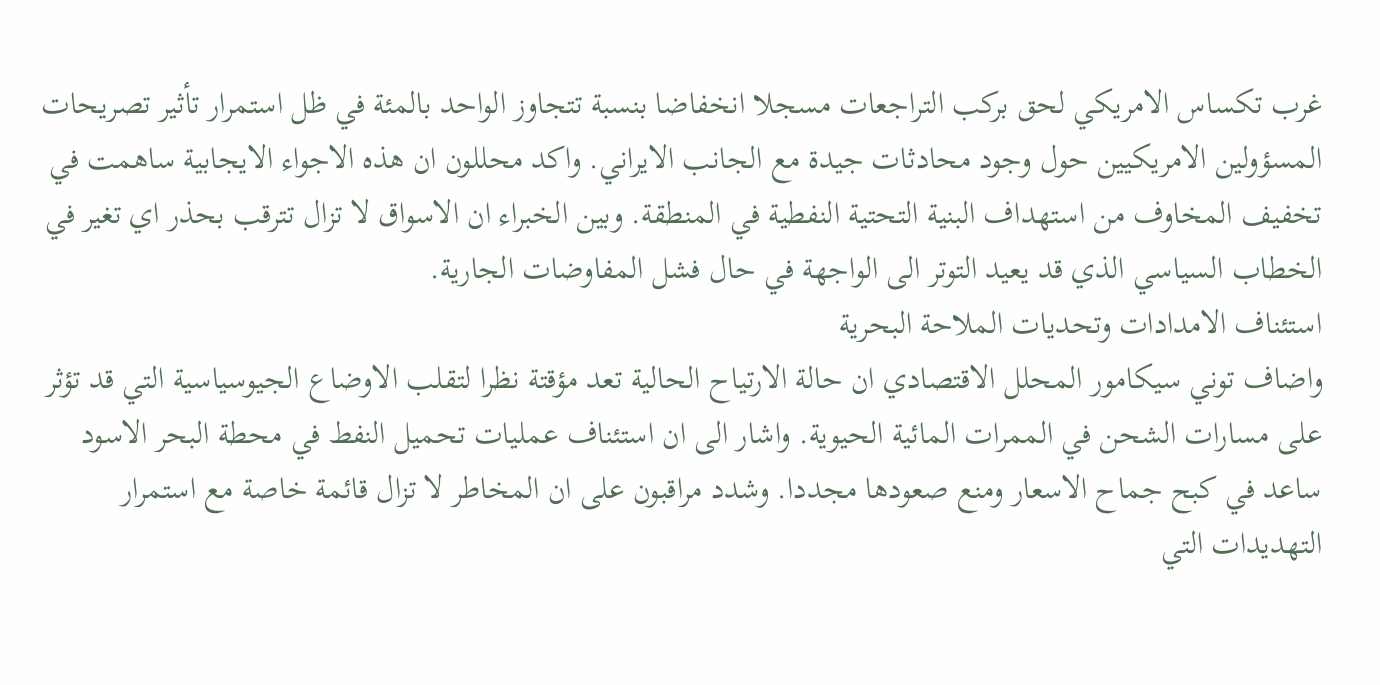غرب تكساس الامريكي لحق بركب التراجعات مسجلا انخفاضا بنسبة تتجاوز الواحد بالمئة في ظل استمرار تأثير تصريحات المسؤولين الامريكيين حول وجود محادثات جيدة مع الجانب الايراني. واكد محللون ان هذه الاجواء الايجابية ساهمت في تخفيف المخاوف من استهداف البنية التحتية النفطية في المنطقة. وبين الخبراء ان الاسواق لا تزال تترقب بحذر اي تغير في الخطاب السياسي الذي قد يعيد التوتر الى الواجهة في حال فشل المفاوضات الجارية.
استئناف الامدادات وتحديات الملاحة البحرية
واضاف توني سيكامور المحلل الاقتصادي ان حالة الارتياح الحالية تعد مؤقتة نظرا لتقلب الاوضاع الجيوسياسية التي قد تؤثر على مسارات الشحن في الممرات المائية الحيوية. واشار الى ان استئناف عمليات تحميل النفط في محطة البحر الاسود ساعد في كبح جماح الاسعار ومنع صعودها مجددا. وشدد مراقبون على ان المخاطر لا تزال قائمة خاصة مع استمرار التهديدات التي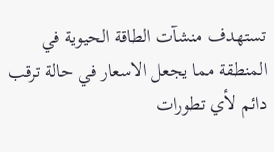تستهدف منشآت الطاقة الحيوية في المنطقة مما يجعل الاسعار في حالة ترقب دائم لأي تطورات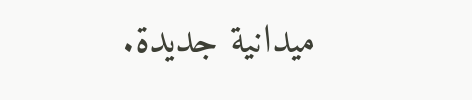ميدانية جديدة.